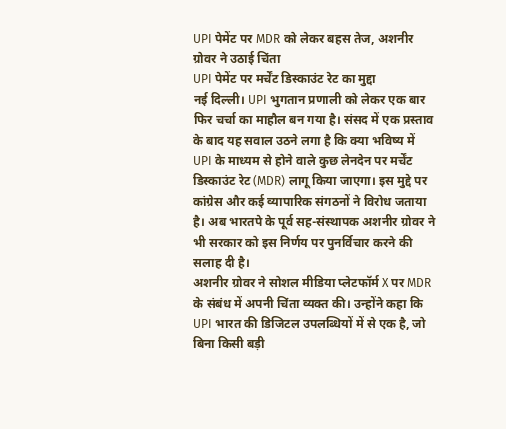UPI पेमेंट पर MDR को लेकर बहस तेज, अशनीर ग्रोवर ने उठाई चिंता
UPI पेमेंट पर मर्चेंट डिस्काउंट रेट का मुद्दा
नई दिल्ली। UPI भुगतान प्रणाली को लेकर एक बार फिर चर्चा का माहौल बन गया है। संसद में एक प्रस्ताव के बाद यह सवाल उठने लगा है कि क्या भविष्य में UPI के माध्यम से होने वाले कुछ लेनदेन पर मर्चेंट डिस्काउंट रेट (MDR) लागू किया जाएगा। इस मुद्दे पर कांग्रेस और कई व्यापारिक संगठनों ने विरोध जताया है। अब भारतपे के पूर्व सह-संस्थापक अशनीर ग्रोवर ने भी सरकार को इस निर्णय पर पुनर्विचार करने की सलाह दी है।
अशनीर ग्रोवर ने सोशल मीडिया प्लेटफॉर्म X पर MDR के संबंध में अपनी चिंता व्यक्त की। उन्होंने कहा कि UPI भारत की डिजिटल उपलब्धियों में से एक है, जो बिना किसी बड़ी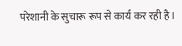परेशानी के सुचारू रूप से कार्य कर रही है।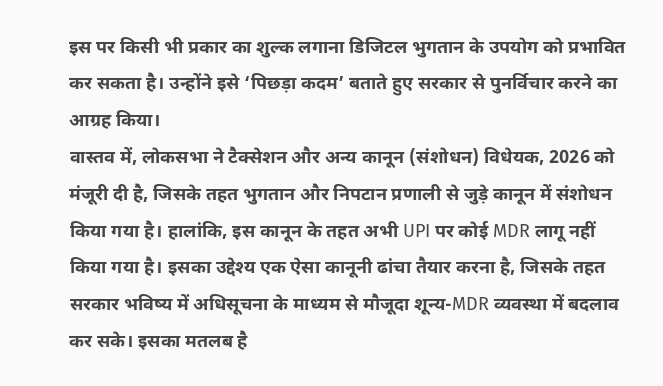इस पर किसी भी प्रकार का शुल्क लगाना डिजिटल भुगतान के उपयोग को प्रभावित कर सकता है। उन्होंने इसे ‘पिछड़ा कदम’ बताते हुए सरकार से पुनर्विचार करने का आग्रह किया।
वास्तव में, लोकसभा ने टैक्सेशन और अन्य कानून (संशोधन) विधेयक, 2026 को मंजूरी दी है, जिसके तहत भुगतान और निपटान प्रणाली से जुड़े कानून में संशोधन किया गया है। हालांकि, इस कानून के तहत अभी UPI पर कोई MDR लागू नहीं किया गया है। इसका उद्देश्य एक ऐसा कानूनी ढांचा तैयार करना है, जिसके तहत सरकार भविष्य में अधिसूचना के माध्यम से मौजूदा शून्य-MDR व्यवस्था में बदलाव कर सके। इसका मतलब है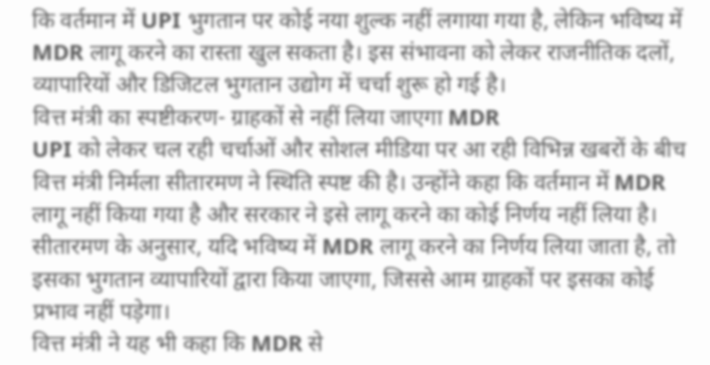कि वर्तमान में UPI भुगतान पर कोई नया शुल्क नहीं लगाया गया है, लेकिन भविष्य में MDR लागू करने का रास्ता खुल सकता है। इस संभावना को लेकर राजनीतिक दलों, व्यापारियों और डिजिटल भुगतान उद्योग में चर्चा शुरू हो गई है।
वित्त मंत्री का स्पष्टीकरण- ग्राहकों से नहीं लिया जाएगा MDR
UPI को लेकर चल रही चर्चाओं और सोशल मीडिया पर आ रही विभिन्न खबरों के बीच वित्त मंत्री निर्मला सीतारमण ने स्थिति स्पष्ट की है। उन्होंने कहा कि वर्तमान में MDR लागू नहीं किया गया है और सरकार ने इसे लागू करने का कोई निर्णय नहीं लिया है। सीतारमण के अनुसार, यदि भविष्य में MDR लागू करने का निर्णय लिया जाता है, तो इसका भुगतान व्यापारियों द्वारा किया जाएगा, जिससे आम ग्राहकों पर इसका कोई प्रभाव नहीं पड़ेगा।
वित्त मंत्री ने यह भी कहा कि MDR से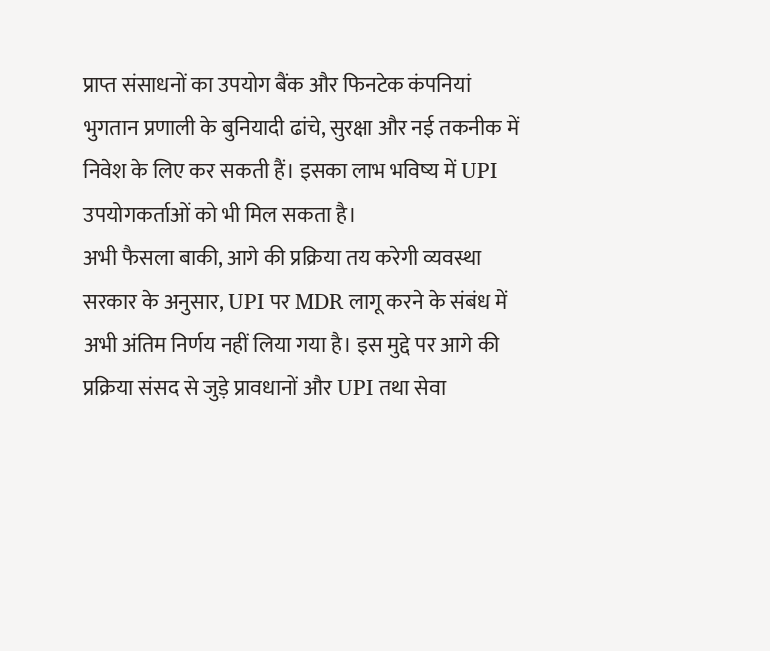प्राप्त संसाधनों का उपयोग बैंक और फिनटेक कंपनियां भुगतान प्रणाली के बुनियादी ढांचे, सुरक्षा और नई तकनीक में निवेश के लिए कर सकती हैं। इसका लाभ भविष्य में UPI उपयोगकर्ताओं को भी मिल सकता है।
अभी फैसला बाकी, आगे की प्रक्रिया तय करेगी व्यवस्था
सरकार के अनुसार, UPI पर MDR लागू करने के संबंध में अभी अंतिम निर्णय नहीं लिया गया है। इस मुद्दे पर आगे की प्रक्रिया संसद से जुड़े प्रावधानों और UPI तथा सेवा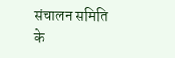संचालन समिति के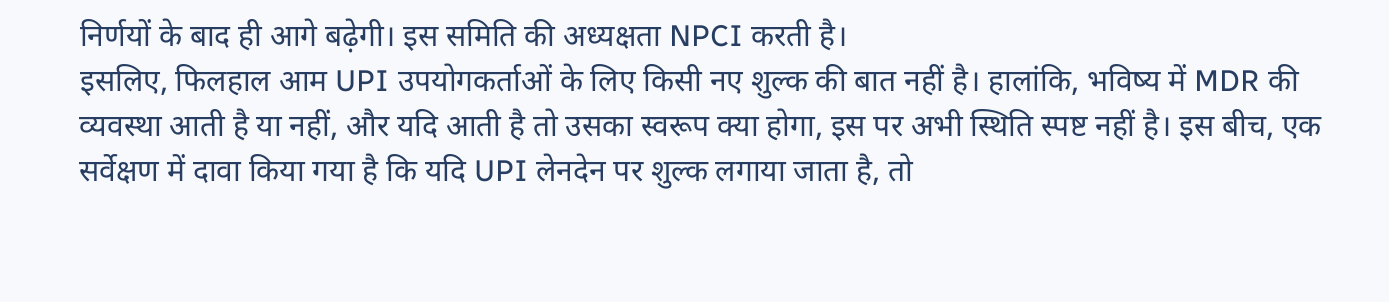निर्णयों के बाद ही आगे बढ़ेगी। इस समिति की अध्यक्षता NPCI करती है।
इसलिए, फिलहाल आम UPI उपयोगकर्ताओं के लिए किसी नए शुल्क की बात नहीं है। हालांकि, भविष्य में MDR की व्यवस्था आती है या नहीं, और यदि आती है तो उसका स्वरूप क्या होगा, इस पर अभी स्थिति स्पष्ट नहीं है। इस बीच, एक सर्वेक्षण में दावा किया गया है कि यदि UPI लेनदेन पर शुल्क लगाया जाता है, तो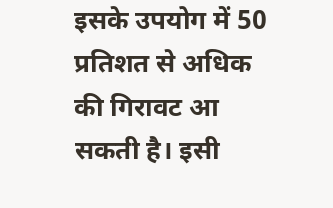इसके उपयोग में 50 प्रतिशत से अधिक की गिरावट आ सकती है। इसी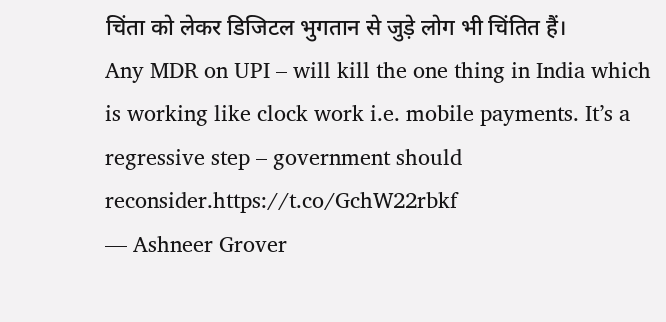चिंता को लेकर डिजिटल भुगतान से जुड़े लोग भी चिंतित हैं।
Any MDR on UPI – will kill the one thing in India which is working like clock work i.e. mobile payments. It’s a regressive step – government should reconsider.https://t.co/GchW22rbkf
— Ashneer Grover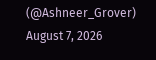(@Ashneer_Grover) August 7, 2026